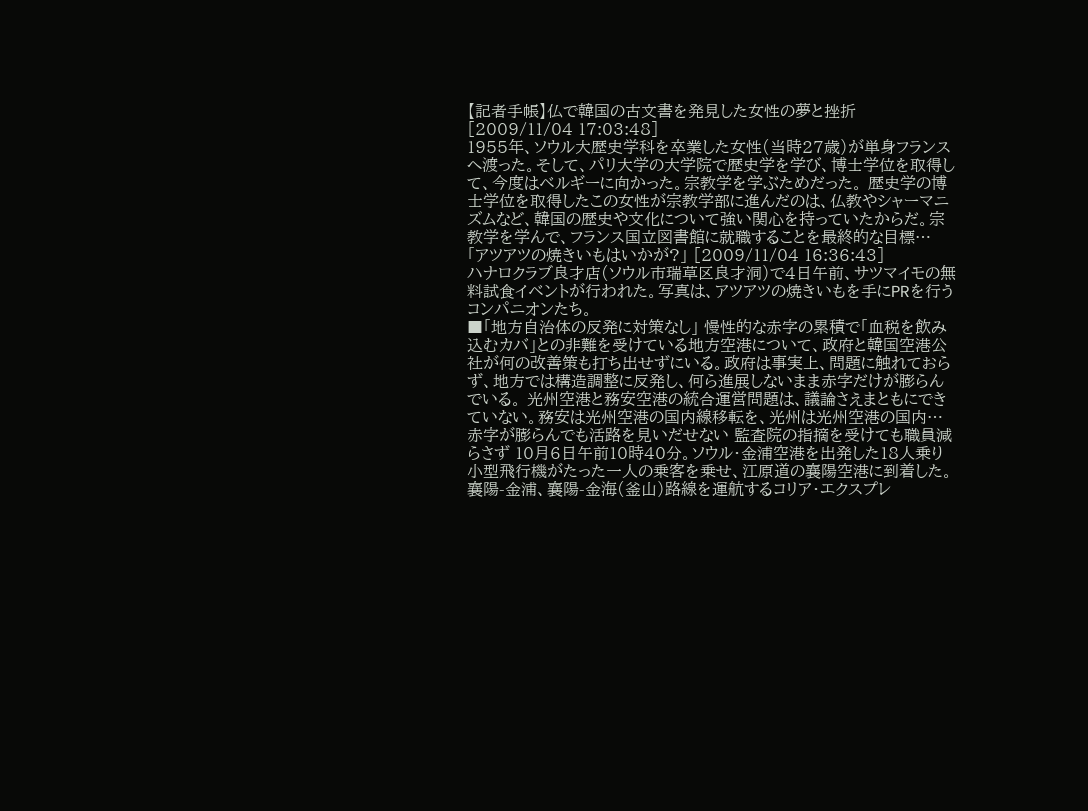【記者手帳】仏で韓国の古文書を発見した女性の夢と挫折 [2009/11/04 17:03:48]
1955年、ソウル大歴史学科を卒業した女性(当時27歳)が単身フランスへ渡った。そして、パリ大学の大学院で歴史学を学び、博士学位を取得して、今度はベルギーに向かった。宗教学を学ぶためだった。 歴史学の博士学位を取得したこの女性が宗教学部に進んだのは、仏教やシャーマニズムなど、韓国の歴史や文化について強い関心を持っていたからだ。宗教学を学んで、フランス国立図書館に就職することを最終的な目標…
「アツアツの焼きいもはいかが?」 [2009/11/04 16:36:43]
ハナロクラブ良才店(ソウル市瑞草区良才洞)で4日午前、サツマイモの無料試食イベントが行われた。写真は、アツアツの焼きいもを手にPRを行うコンパニオンたち。
■「地方自治体の反発に対策なし」 慢性的な赤字の累積で「血税を飲み込むカバ」との非難を受けている地方空港について、政府と韓国空港公社が何の改善策も打ち出せずにいる。政府は事実上、問題に触れておらず、地方では構造調整に反発し、何ら進展しないまま赤字だけが膨らんでいる。 光州空港と務安空港の統合運営問題は、議論さえまともにできていない。務安は光州空港の国内線移転を、光州は光州空港の国内…
赤字が膨らんでも活路を見いだせない 監査院の指摘を受けても職員減らさず 10月6日午前10時40分。ソウル・金浦空港を出発した18人乗り小型飛行機がたった一人の乗客を乗せ、江原道の襄陽空港に到着した。襄陽-金浦、襄陽-金海(釜山)路線を運航するコリア・エクスプレ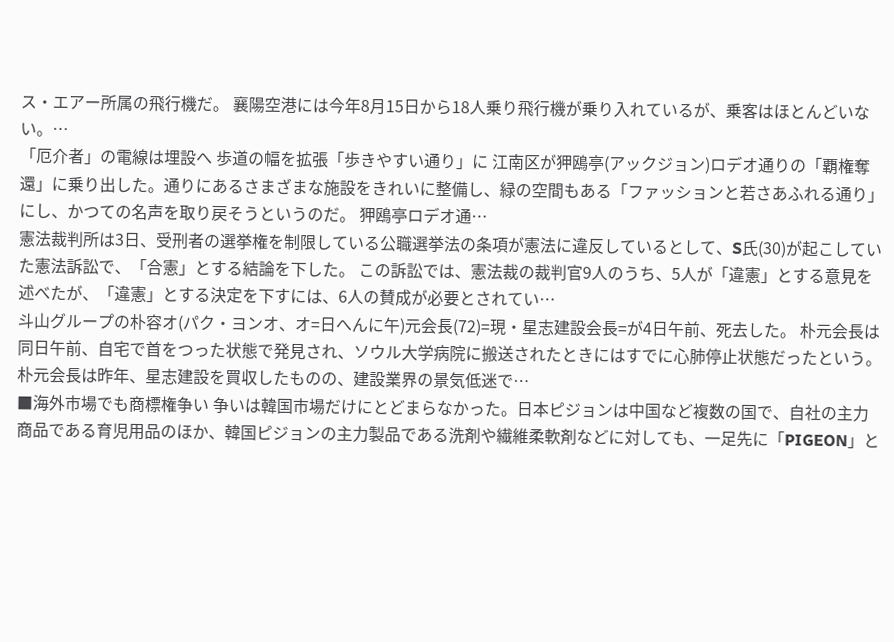ス・エアー所属の飛行機だ。 襄陽空港には今年8月15日から18人乗り飛行機が乗り入れているが、乗客はほとんどいない。…
「厄介者」の電線は埋設へ 歩道の幅を拡張「歩きやすい通り」に 江南区が狎鴎亭(アックジョン)ロデオ通りの「覇権奪還」に乗り出した。通りにあるさまざまな施設をきれいに整備し、緑の空間もある「ファッションと若さあふれる通り」にし、かつての名声を取り戻そうというのだ。 狎鴎亭ロデオ通…
憲法裁判所は3日、受刑者の選挙権を制限している公職選挙法の条項が憲法に違反しているとして、S氏(30)が起こしていた憲法訴訟で、「合憲」とする結論を下した。 この訴訟では、憲法裁の裁判官9人のうち、5人が「違憲」とする意見を述べたが、「違憲」とする決定を下すには、6人の賛成が必要とされてい…
斗山グループの朴容オ(パク・ヨンオ、オ=日へんに午)元会長(72)=現・星志建設会長=が4日午前、死去した。 朴元会長は同日午前、自宅で首をつった状態で発見され、ソウル大学病院に搬送されたときにはすでに心肺停止状態だったという。朴元会長は昨年、星志建設を買収したものの、建設業界の景気低迷で…
■海外市場でも商標権争い 争いは韓国市場だけにとどまらなかった。日本ピジョンは中国など複数の国で、自社の主力商品である育児用品のほか、韓国ピジョンの主力製品である洗剤や繊維柔軟剤などに対しても、一足先に「PIGEON」と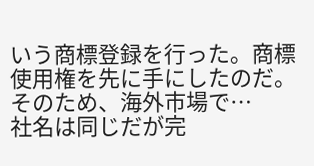いう商標登録を行った。商標使用権を先に手にしたのだ。そのため、海外市場で…
社名は同じだが完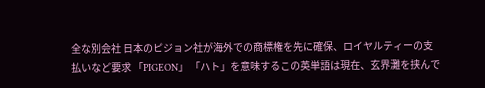全な別会社 日本のピジョン社が海外での商標権を先に確保、ロイヤルティーの支払いなど要求 「PIGEON」 「ハト」を意味するこの英単語は現在、玄界灘を挟んで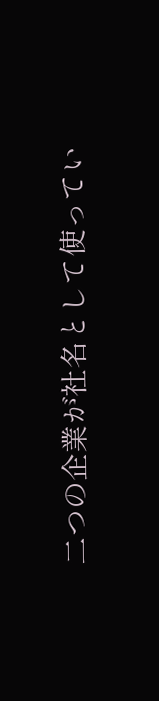二つの企業が社名として使ってい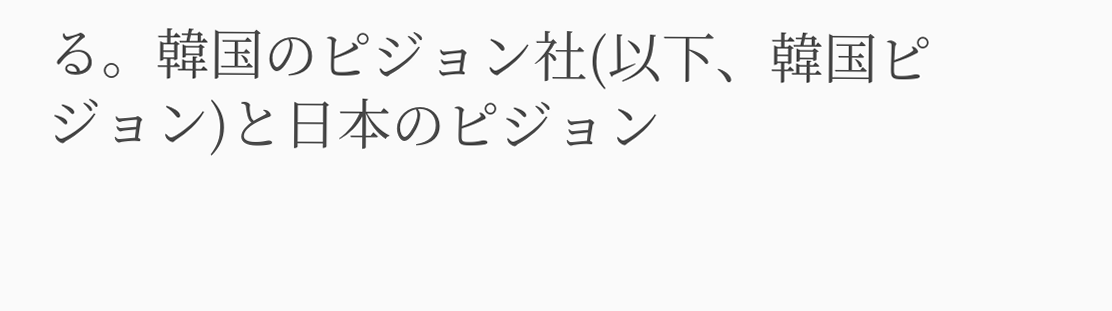る。韓国のピジョン社(以下、韓国ピジョン)と日本のピジョン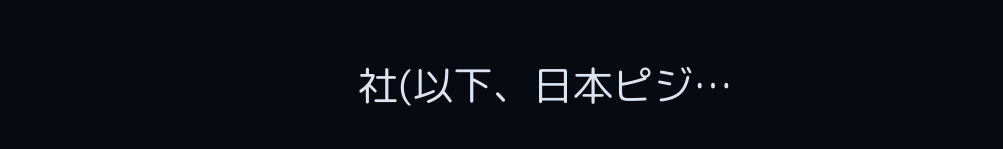社(以下、日本ピジ…